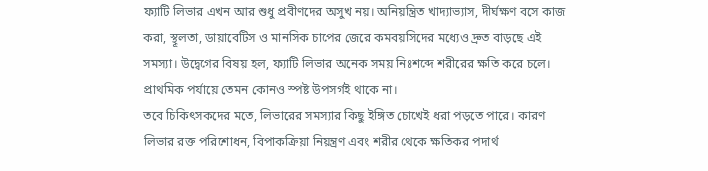ফ্যাটি লিভার এখন আর শুধু প্রবীণদের অসুখ নয়। অনিয়ন্ত্রিত খাদ্যাভ্যাস, দীর্ঘক্ষণ বসে কাজ করা, স্থূলতা, ডায়াবেটিস ও মানসিক চাপের জেরে কমবয়সিদের মধ্যেও দ্রুত বাড়ছে এই সমস্যা। উদ্বেগের বিষয় হল, ফ্যাটি লিভার অনেক সময় নিঃশব্দে শরীরের ক্ষতি করে চলে। প্রাথমিক পর্যায়ে তেমন কোনও স্পষ্ট উপসর্গই থাকে না।
তবে চিকিৎসকদের মতে, লিভারের সমস্যার কিছু ইঙ্গিত চোখেই ধরা পড়তে পারে। কারণ লিভার রক্ত পরিশোধন, বিপাকক্রিয়া নিয়ন্ত্রণ এবং শরীর থেকে ক্ষতিকর পদার্থ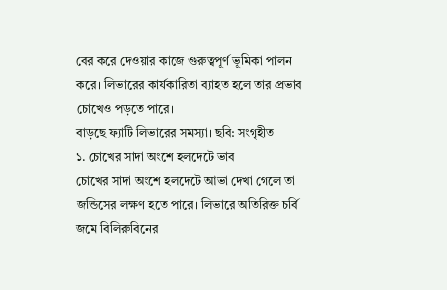বের করে দেওয়ার কাজে গুরুত্বপূর্ণ ভূমিকা পালন করে। লিভারের কার্যকারিতা ব্যাহত হলে তার প্রভাব চোখেও পড়তে পারে।
বাড়ছে ফ্যাটি লিভারের সমস্যা। ছবি: সংগৃহীত
১. চোখের সাদা অংশে হলদেটে ভাব
চোখের সাদা অংশে হলদেটে আভা দেখা গেলে তা জন্ডিসের লক্ষণ হতে পারে। লিভারে অতিরিক্ত চর্বি জমে বিলিরুবিনের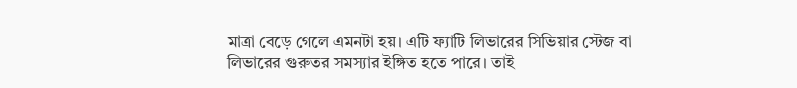মাত্রা বেড়ে গেলে এমনটা হয়। এটি ফ্যাটি লিভারের সিভিয়ার স্টেজ বা লিভারের গুরুতর সমস্যার ইঙ্গিত হতে পারে। তাই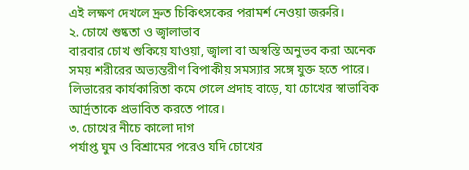এই লক্ষণ দেখলে দ্রুত চিকিৎসকের পরামর্শ নেওয়া জরুরি।
২. চোখে শুষ্কতা ও জ্বালাভাব
বারবার চোখ শুকিয়ে যাওয়া, জ্বালা বা অস্বস্তি অনুভব করা অনেক সময় শরীরের অভ্যন্তরীণ বিপাকীয় সমস্যার সঙ্গে যুক্ত হতে পারে। লিভারের কার্যকারিতা কমে গেলে প্রদাহ বাড়ে, যা চোখের স্বাভাবিক আর্দ্রতাকে প্রভাবিত করতে পারে।
৩. চোখের নীচে কালো দাগ
পর্যাপ্ত ঘুম ও বিশ্রামের পরেও যদি চোখের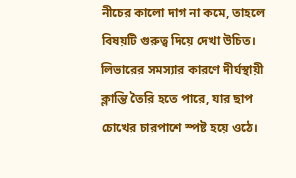নীচের কালো দাগ না কমে, তাহলে বিষয়টি গুরুত্ব দিয়ে দেখা উচিত। লিভারের সমস্যার কারণে দীর্ঘস্থায়ী ক্লান্তি তৈরি হতে পারে, যার ছাপ চোখের চারপাশে স্পষ্ট হয়ে ওঠে।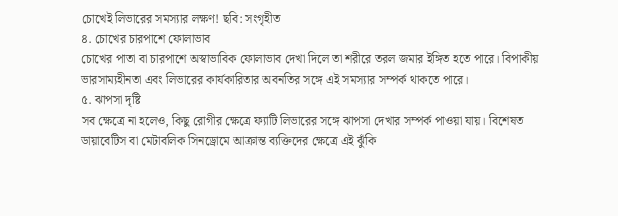চোখেই লিভারের সমস্যার লক্ষণ! ছবি: সংগৃহীত
৪. চোখের চারপাশে ফোলাভাব
চোখের পাতা বা চারপাশে অস্বাভাবিক ফোলাভাব দেখা দিলে তা শরীরে তরল জমার ইঙ্গিত হতে পারে। বিপাকীয় ভারসাম্যহীনতা এবং লিভারের কার্যকারিতার অবনতির সঙ্গে এই সমস্যার সম্পর্ক থাকতে পারে।
৫. ঝাপসা দৃষ্টি
সব ক্ষেত্রে না হলেও, কিছু রোগীর ক্ষেত্রে ফ্যাটি লিভারের সঙ্গে ঝাপসা দেখার সম্পর্ক পাওয়া যায়। বিশেষত ডায়াবেটিস বা মেটাবলিক সিনড্রোমে আক্রান্ত ব্যক্তিদের ক্ষেত্রে এই ঝুঁকি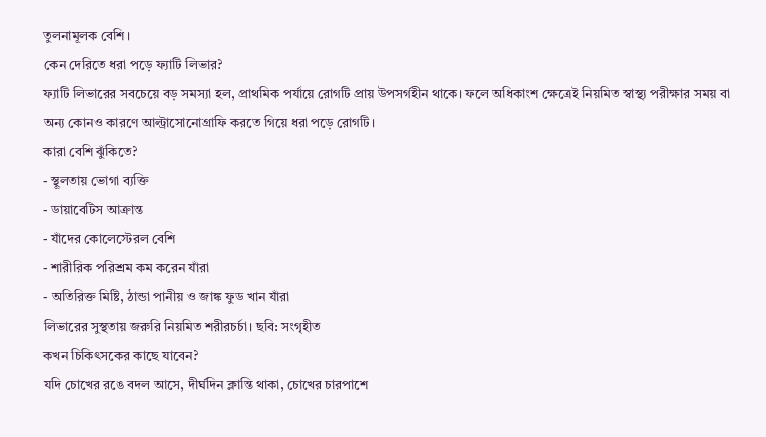তুলনামূলক বেশি।
কেন দেরিতে ধরা পড়ে ফ্যাটি লিভার?
ফ্যাটি লিভারের সবচেয়ে বড় সমস্যা হল, প্রাথমিক পর্যায়ে রোগটি প্রায় উপসর্গহীন থাকে। ফলে অধিকাংশ ক্ষেত্রেই নিয়মিত স্বাস্থ্য পরীক্ষার সময় বা অন্য কোনও কারণে আল্ট্রাসোনোগ্রাফি করতে গিয়ে ধরা পড়ে রোগটি।
কারা বেশি ঝুঁকিতে?
- স্থূলতায় ভোগা ব্যক্তি
- ডায়াবেটিস আক্রান্ত
- যাঁদের কোলেস্টেরল বেশি
- শারীরিক পরিশ্রম কম করেন যাঁরা
- অতিরিক্ত মিষ্টি, ঠান্ডা পানীয় ও জাঙ্ক ফুড খান যাঁরা
লিভারের সুস্থতায় জরুরি নিয়মিত শরীরচর্চা। ছবি: সংগৃহীত
কখন চিকিৎসকের কাছে যাবেন?
যদি চোখের রঙে বদল আসে, দীর্ঘদিন ক্লান্তি থাকা, চোখের চারপাশে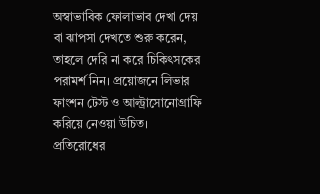অস্বাভাবিক ফোলাভাব দেখা দেয় বা ঝাপসা দেখতে শুরু করেন, তাহলে দেরি না করে চিকিৎসকের পরামর্শ নিন। প্রয়োজনে লিভার ফাংশন টেস্ট ও আল্ট্রাসোনোগ্রাফি করিয়ে নেওয়া উচিত।
প্রতিরোধের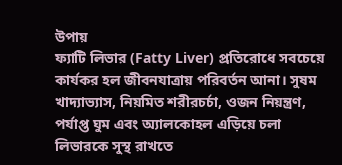উপায়
ফ্যাটি লিভার (Fatty Liver) প্রতিরোধে সবচেয়ে কার্যকর হল জীবনযাত্রায় পরিবর্তন আনা। সুষম খাদ্যাভ্যাস, নিয়মিত শরীরচর্চা, ওজন নিয়ন্ত্রণ, পর্যাপ্ত ঘুম এবং অ্যালকোহল এড়িয়ে চলা লিভারকে সুস্থ রাখতে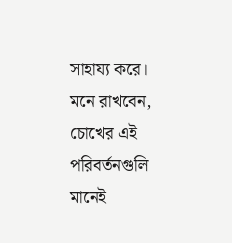সাহায্য করে।
মনে রাখবেন, চোখের এই পরিবর্তনগুলি মানেই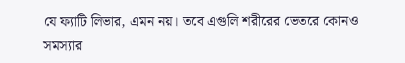যে ফ্যাটি লিভার, এমন নয়। তবে এগুলি শরীরের ভেতরে কোনও সমস্যার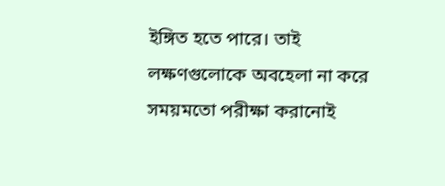ইঙ্গিত হতে পারে। তাই লক্ষণগুলোকে অবহেলা না করে সময়মতো পরীক্ষা করানোই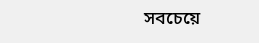সবচেয়ে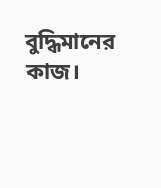বুদ্ধিমানের কাজ।